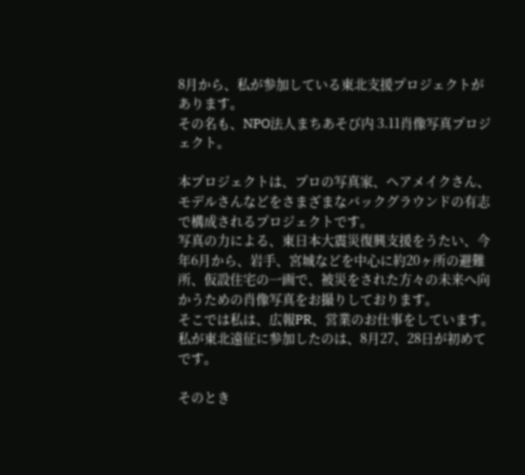8月から、私が参加している東北支援プロジェクトがあります。
その名も、NPO法人まちあそび内 3.11肖像写真プロジェクト。

本プロジェクトは、プロの写真家、ヘアメイクさん、モデルさんなどをさまざまなバックグラウンドの有志で構成されるプロジェクトです。
写真の力による、東日本大震災復興支援をうたい、今年6月から、岩手、宮城などを中心に約20ヶ所の避難所、仮設住宅の一画で、被災をされた方々の未来へ向かうための肖像写真をお撮りしております。
そこでは私は、広報PR、営業のお仕事をしています。
私が東北遠征に参加したのは、8月27、28日が初めてです。

そのとき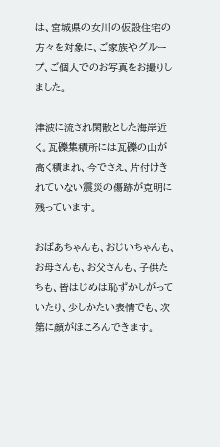は、宮城県の女川の仮設住宅の方々を対象に、ご家族やグループ、ご個人でのお写真をお撮りしました。

津波に流され閑散とした海岸近く。瓦礫集積所には瓦礫の山が高く積まれ、今でさえ、片付けきれていない震災の傷跡が克明に残っています。

おばあちゃんも、おじいちゃんも、お母さんも、お父さんも、子供たちも、皆はじめは恥ずかしがっていたり、少しかたい表情でも、次第に顔がほころんできます。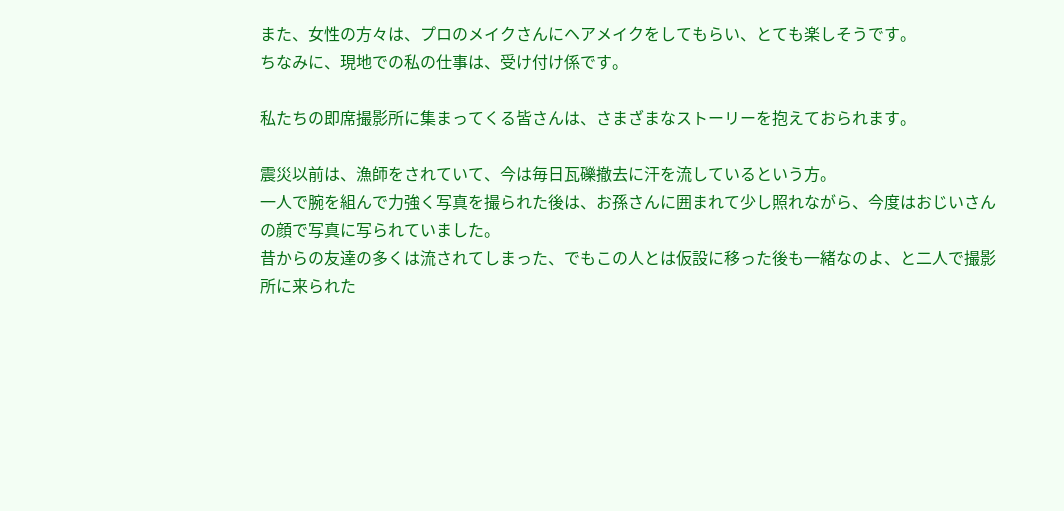また、女性の方々は、プロのメイクさんにヘアメイクをしてもらい、とても楽しそうです。
ちなみに、現地での私の仕事は、受け付け係です。

私たちの即席撮影所に集まってくる皆さんは、さまざまなストーリーを抱えておられます。

震災以前は、漁師をされていて、今は毎日瓦礫撤去に汗を流しているという方。
一人で腕を組んで力強く写真を撮られた後は、お孫さんに囲まれて少し照れながら、今度はおじいさんの顔で写真に写られていました。
昔からの友達の多くは流されてしまった、でもこの人とは仮設に移った後も一緒なのよ、と二人で撮影所に来られた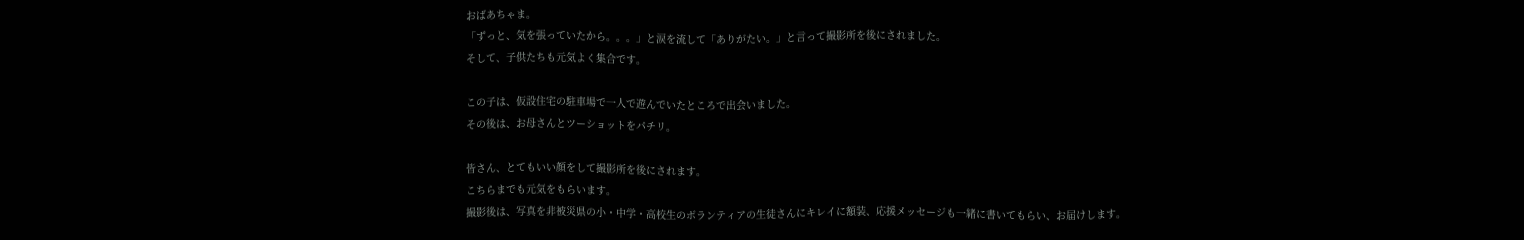おばあちゃま。
「ずっと、気を張っていたから。。。」と涙を流して「ありがたい。」と言って撮影所を後にされました。
そして、子供たちも元気よく集合です。

この子は、仮設住宅の駐車場で一人で遊んでいたところで出会いました。
その後は、お母さんとツーショットをパチリ。

皆さん、とてもいい顔をして撮影所を後にされます。
こちらまでも元気をもらいます。
撮影後は、写真を非被災県の小・中学・高校生のボランティアの生徒さんにキレイに額装、応援メッセージも一緒に書いてもらい、お届けします。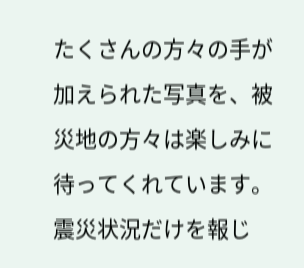たくさんの方々の手が加えられた写真を、被災地の方々は楽しみに待ってくれています。
震災状況だけを報じ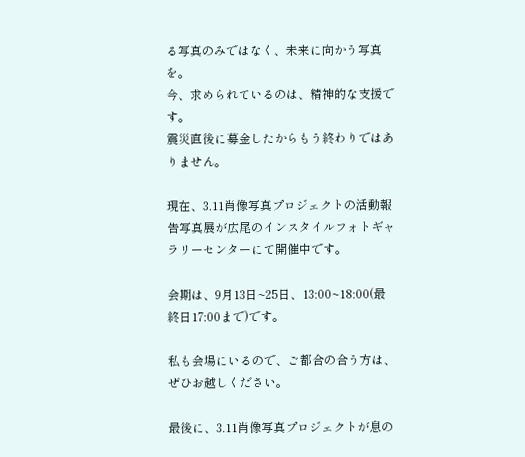る写真のみではなく、未来に向かう写真を。
今、求められているのは、精神的な支援です。
震災直後に募金したからもう終わりではありません。

現在、3.11肖像写真プロジェクトの活動報告写真展が広尾のインスタイルフォトギャラリーセンターにて開催中です。

会期は、9月13日~25日、13:00~18:00(最終日17:00まで)です。

私も会場にいるので、ご都合の合う方は、ぜひお越しください。

最後に、3.11肖像写真プロジェクトが息の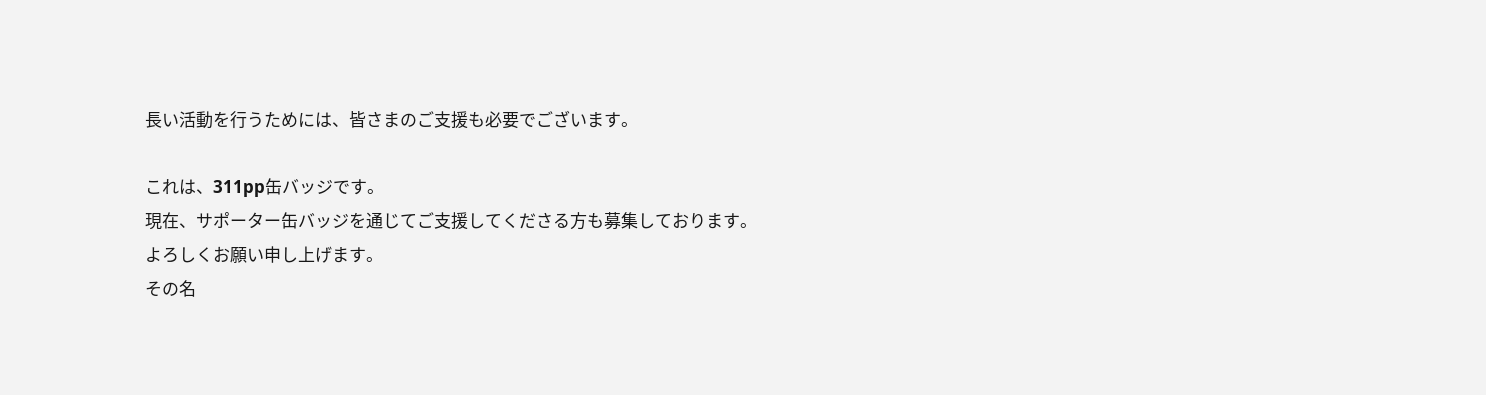長い活動を行うためには、皆さまのご支援も必要でございます。

これは、311pp缶バッジです。
現在、サポーター缶バッジを通じてご支援してくださる方も募集しております。
よろしくお願い申し上げます。
その名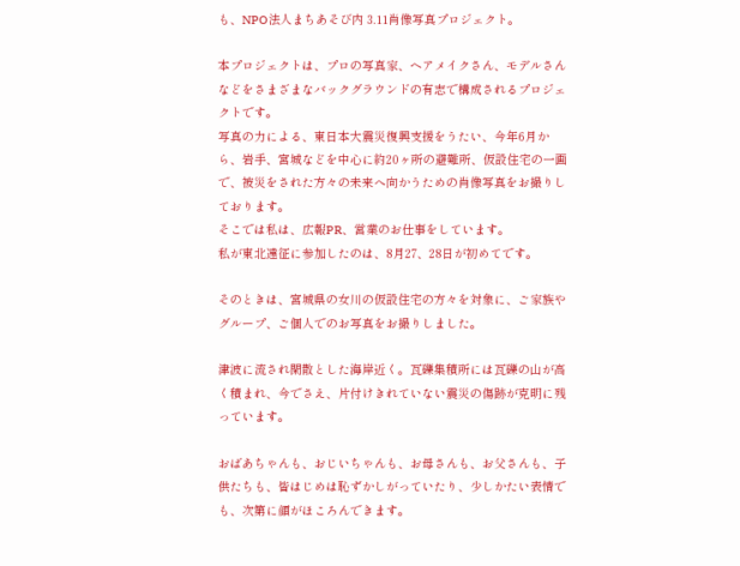も、NPO法人まちあそび内 3.11肖像写真プロジェクト。

本プロジェクトは、プロの写真家、ヘアメイクさん、モデルさんなどをさまざまなバックグラウンドの有志で構成されるプロジェクトです。
写真の力による、東日本大震災復興支援をうたい、今年6月から、岩手、宮城などを中心に約20ヶ所の避難所、仮設住宅の一画で、被災をされた方々の未来へ向かうための肖像写真をお撮りしております。
そこでは私は、広報PR、営業のお仕事をしています。
私が東北遠征に参加したのは、8月27、28日が初めてです。

そのときは、宮城県の女川の仮設住宅の方々を対象に、ご家族やグループ、ご個人でのお写真をお撮りしました。

津波に流され閑散とした海岸近く。瓦礫集積所には瓦礫の山が高く積まれ、今でさえ、片付けきれていない震災の傷跡が克明に残っています。

おばあちゃんも、おじいちゃんも、お母さんも、お父さんも、子供たちも、皆はじめは恥ずかしがっていたり、少しかたい表情でも、次第に顔がほころんできます。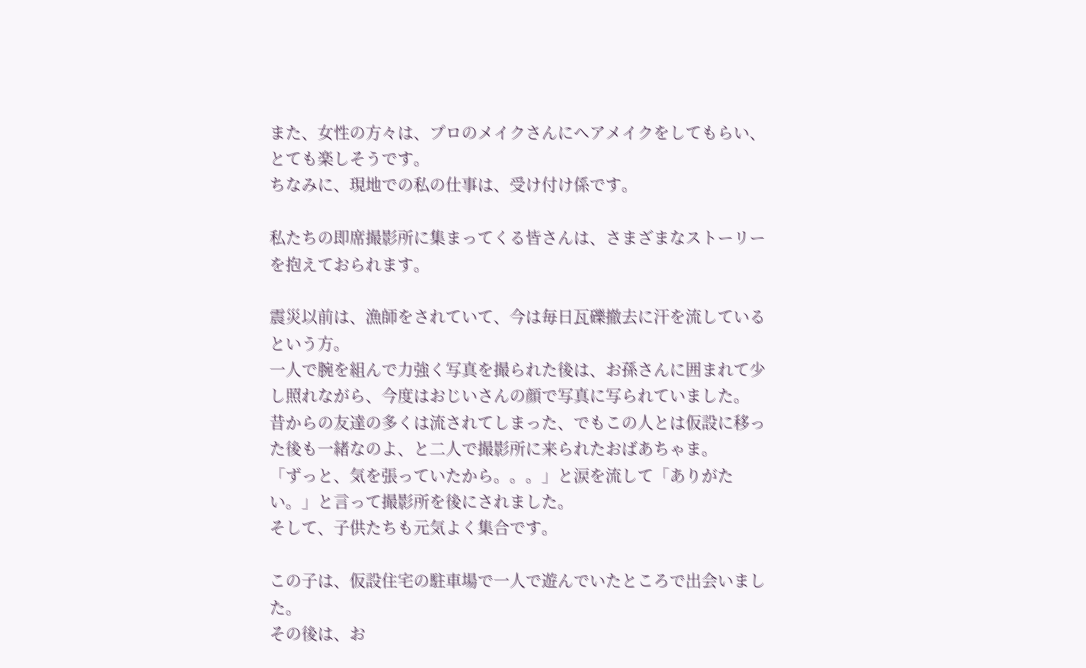また、女性の方々は、プロのメイクさんにヘアメイクをしてもらい、とても楽しそうです。
ちなみに、現地での私の仕事は、受け付け係です。

私たちの即席撮影所に集まってくる皆さんは、さまざまなストーリーを抱えておられます。

震災以前は、漁師をされていて、今は毎日瓦礫撤去に汗を流しているという方。
一人で腕を組んで力強く写真を撮られた後は、お孫さんに囲まれて少し照れながら、今度はおじいさんの顔で写真に写られていました。
昔からの友達の多くは流されてしまった、でもこの人とは仮設に移った後も一緒なのよ、と二人で撮影所に来られたおばあちゃま。
「ずっと、気を張っていたから。。。」と涙を流して「ありがたい。」と言って撮影所を後にされました。
そして、子供たちも元気よく集合です。

この子は、仮設住宅の駐車場で一人で遊んでいたところで出会いました。
その後は、お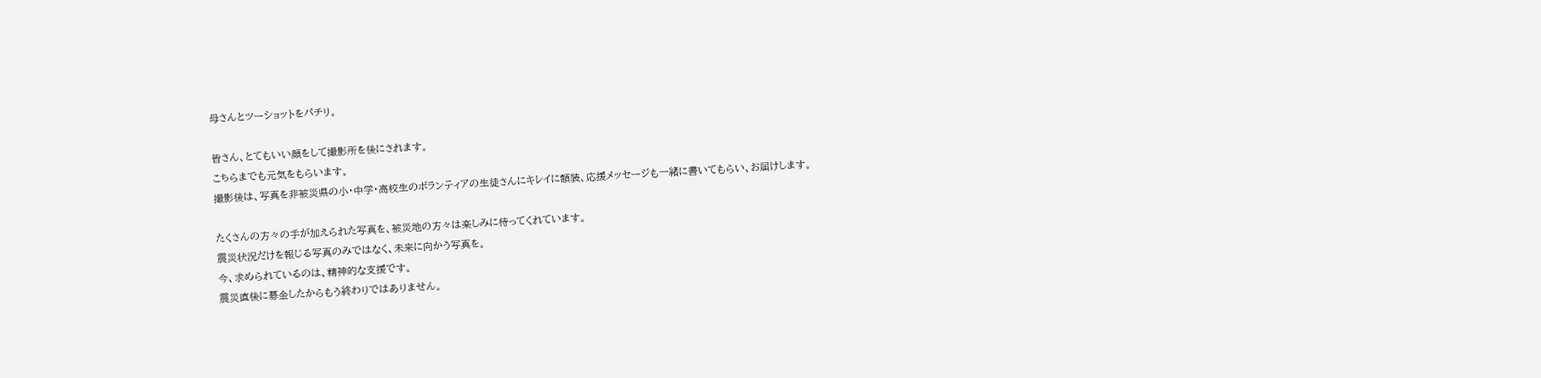母さんとツーショットをパチリ。

皆さん、とてもいい顔をして撮影所を後にされます。
こちらまでも元気をもらいます。
撮影後は、写真を非被災県の小・中学・高校生のボランティアの生徒さんにキレイに額装、応援メッセージも一緒に書いてもらい、お届けします。

たくさんの方々の手が加えられた写真を、被災地の方々は楽しみに待ってくれています。
震災状況だけを報じる写真のみではなく、未来に向かう写真を。
今、求められているのは、精神的な支援です。
震災直後に募金したからもう終わりではありません。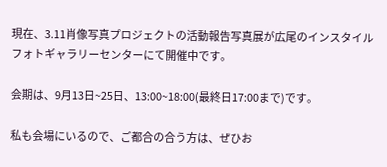現在、3.11肖像写真プロジェクトの活動報告写真展が広尾のインスタイルフォトギャラリーセンターにて開催中です。

会期は、9月13日~25日、13:00~18:00(最終日17:00まで)です。

私も会場にいるので、ご都合の合う方は、ぜひお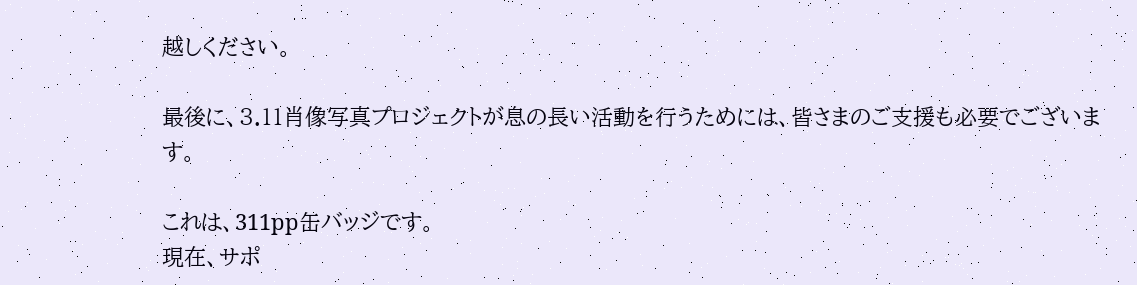越しください。

最後に、3.11肖像写真プロジェクトが息の長い活動を行うためには、皆さまのご支援も必要でございます。

これは、311pp缶バッジです。
現在、サポ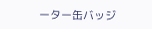ーター缶バッジ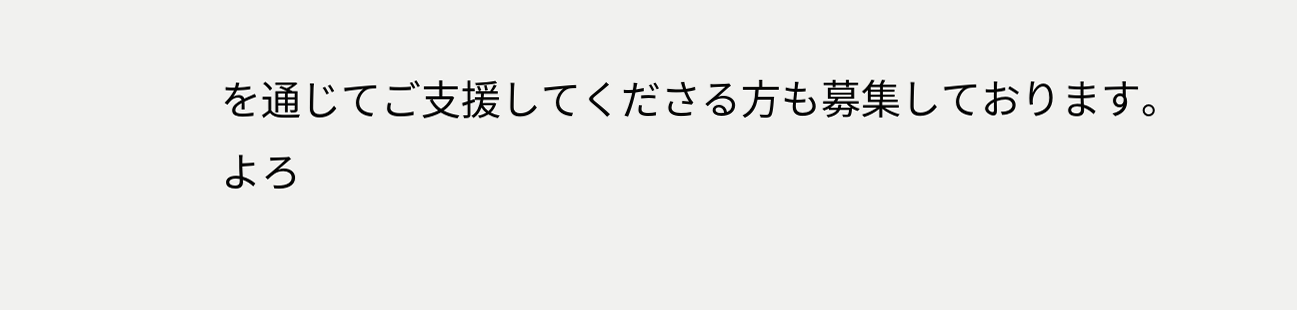を通じてご支援してくださる方も募集しております。
よろ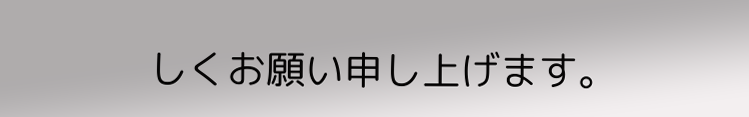しくお願い申し上げます。